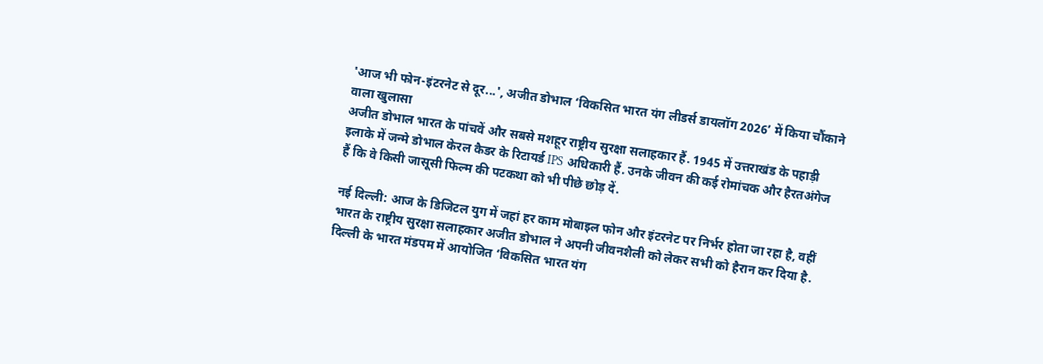'आज भी फोन-इंटरनेट से दूर...', अजीत डोभाल ‘विकसित भारत यंग लीडर्स डायलॉग 2026’ में किया चौंकाने वाला खुलासा
अजीत डोभाल भारत के पांचवें और सबसे मशहूर राष्ट्रीय सुरक्षा सलाहकार हैं. 1945 में उत्तराखंड के पहाड़ी इलाके में जन्मे डोभाल केरल कैडर के रिटायर्ड IPS अधिकारी हैं. उनके जीवन की कई रोमांचक और हैरतअंगेज हैं कि वे किसी जासूसी फिल्म की पटकथा को भी पीछे छोड़ दें.

नई दिल्ली: आज के डिजिटल युग में जहां हर काम मोबाइल फोन और इंटरनेट पर निर्भर होता जा रहा है, वहीं भारत के राष्ट्रीय सुरक्षा सलाहकार अजीत डोभाल ने अपनी जीवनशैली को लेकर सभी को हैरान कर दिया है. दिल्ली के भारत मंडपम में आयोजित ‘विकसित भारत यंग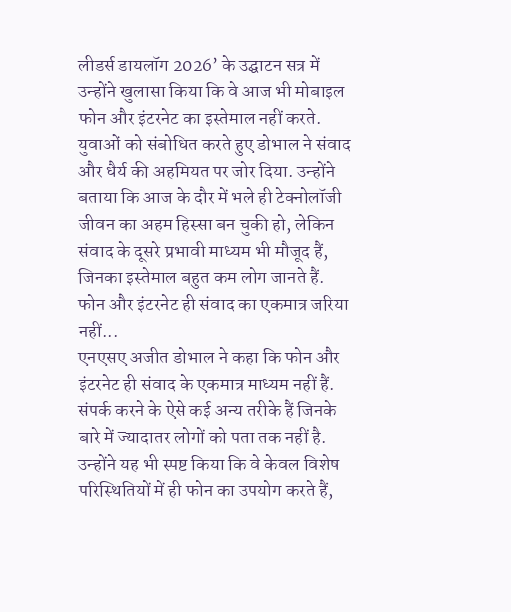लीडर्स डायलॉग 2026’ के उद्घाटन सत्र में उन्होंने खुलासा किया कि वे आज भी मोबाइल फोन और इंटरनेट का इस्तेमाल नहीं करते.
युवाओं को संबोधित करते हुए डोभाल ने संवाद और धैर्य की अहमियत पर जोर दिया. उन्होंने बताया कि आज के दौर में भले ही टेक्नोलॉजी जीवन का अहम हिस्सा बन चुकी हो, लेकिन संवाद के दूसरे प्रभावी माध्यम भी मौजूद हैं, जिनका इस्तेमाल बहुत कम लोग जानते हैं.
फोन और इंटरनेट ही संवाद का एकमात्र जरिया नहीं...
एनएसए अजीत डोभाल ने कहा कि फोन और इंटरनेट ही संवाद के एकमात्र माध्यम नहीं हैं. संपर्क करने के ऐसे कई अन्य तरीके हैं जिनके बारे में ज्यादातर लोगों को पता तक नहीं है. उन्होंने यह भी स्पष्ट किया कि वे केवल विशेष परिस्थितियों में ही फोन का उपयोग करते हैं,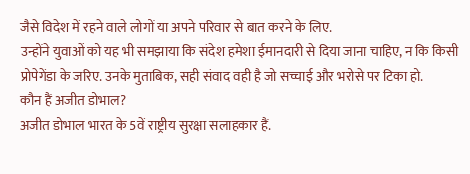जैसे विदेश में रहने वाले लोगों या अपने परिवार से बात करने के लिए.
उन्होंने युवाओं को यह भी समझाया कि संदेश हमेशा ईमानदारी से दिया जाना चाहिए, न कि किसी प्रोपेगेंडा के जरिए. उनके मुताबिक, सही संवाद वही है जो सच्चाई और भरोसे पर टिका हो.
कौन हैं अजीत डोभाल?
अजीत डोभाल भारत के 5वें राष्ट्रीय सुरक्षा सलाहकार हैं.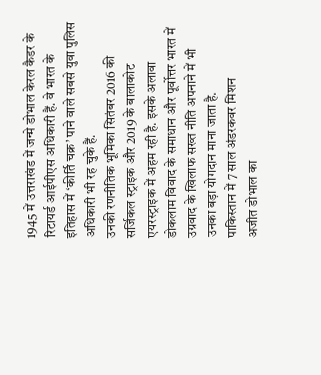1945 में उत्तराखंड में जन्मे डोभाल केरल कैडर के रिटायर्ड आईपीएस अधिकारी हैं. वे भारत के इतिहास में ‘कीर्ति चक्र’ पाने वाले सबसे युवा पुलिस अधिकारी भी रह चुके हैं.
उनकी रणनीतिक भूमिका सितंबर 2016 की सर्जिकल स्ट्राइक और 2019 के बालाकोट एयरस्ट्राइक में अहम रही है. इसके अलावा डोकलाम विवाद के समाधान और पूर्वोत्तर भारत में उग्रवाद के खिलाफ सख्त नीति अपनाने में भी उनका बड़ा योगदान माना जाता है.
पाकिस्तान में 7 साल अंडरकवर मिशन
अजीत डोभाल का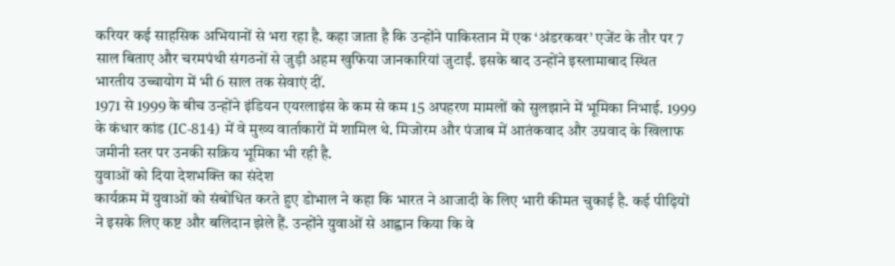करियर कई साहसिक अभियानों से भरा रहा है. कहा जाता है कि उन्होंने पाकिस्तान में एक ‘अंडरकवर’ एजेंट के तौर पर 7 साल बिताए और चरमपंथी संगठनों से जुड़ी अहम खुफिया जानकारियां जुटाईं. इसके बाद उन्होंने इस्लामाबाद स्थित भारतीय उच्चायोग में भी 6 साल तक सेवाएं दीं.
1971 से 1999 के बीच उन्होंने इंडियन एयरलाइंस के कम से कम 15 अपहरण मामलों को सुलझाने में भूमिका निभाई. 1999 के कंधार कांड (IC-814) में वे मुख्य वार्ताकारों में शामिल थे. मिजोरम और पंजाब में आतंकवाद और उग्रवाद के खिलाफ जमीनी स्तर पर उनकी सक्रिय भूमिका भी रही है.
युवाओं को दिया देशभक्ति का संदेश
कार्यक्रम में युवाओं को संबोधित करते हुए डोभाल ने कहा कि भारत ने आजादी के लिए भारी कीमत चुकाई है. कई पीढ़ियों ने इसके लिए कष्ट और बलिदान झेले हैं. उन्होंने युवाओं से आह्वान किया कि वे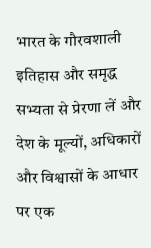भारत के गौरवशाली इतिहास और समृद्ध सभ्यता से प्रेरणा लें और देश के मूल्यों, अधिकारों और विश्वासों के आधार पर एक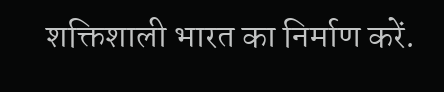शक्तिशाली भारत का निर्माण करें.